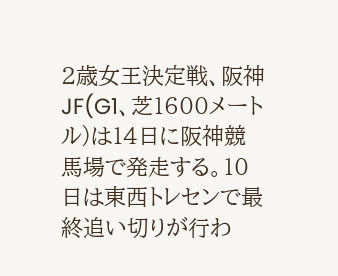2歳女王決定戦、阪神JF(G1、芝1600メートル)は14日に阪神競馬場で発走する。10日は東西トレセンで最終追い切りが行わ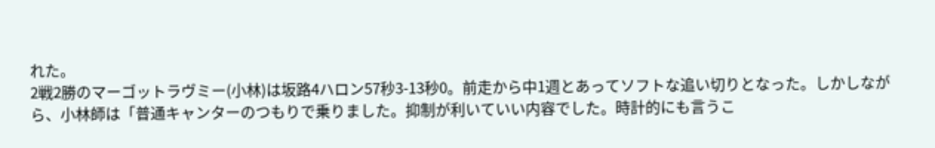れた。
2戦2勝のマーゴットラヴミー(小林)は坂路4ハロン57秒3-13秒0。前走から中1週とあってソフトな追い切りとなった。しかしながら、小林師は「普通キャンターのつもりで乗りました。抑制が利いていい内容でした。時計的にも言うこ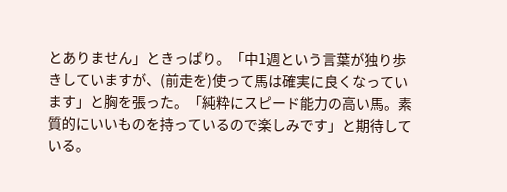とありません」ときっぱり。「中1週という言葉が独り歩きしていますが、(前走を)使って馬は確実に良くなっています」と胸を張った。「純粋にスピード能力の高い馬。素質的にいいものを持っているので楽しみです」と期待している。